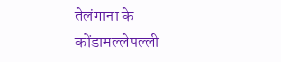तेलंगाना के कोंडामल्लेपल्ली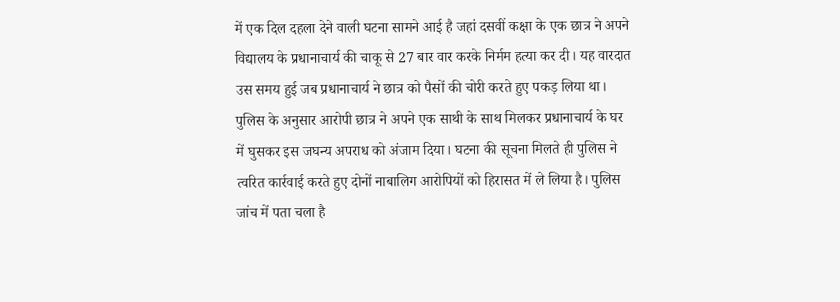में एक दिल दहला देने वाली घटना सामने आई है जहां दसवीं कक्षा के एक छात्र ने अपने विद्यालय के प्रधानाचार्य की चाकू से 27 बार वार करके निर्मम हत्या कर दी। यह वारदात उस समय हुई जब प्रधानाचार्य ने छात्र को पैसों की चोरी करते हुए पकड़ लिया था। पुलिस के अनुसार आरोपी छात्र ने अपने एक साथी के साथ मिलकर प्रधानाचार्य के घर में घुसकर इस जघन्य अपराध को अंजाम दिया। घटना की सूचना मिलते ही पुलिस ने त्वरित कार्रवाई करते हुए दोनों नाबालिग आरोपियों को हिरासत में ले लिया है। पुलिस जांच में पता चला है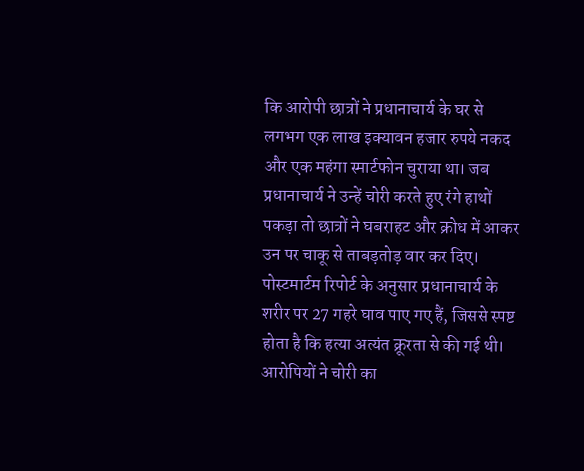कि आरोपी छात्रों ने प्रधानाचार्य के घर से लगभग एक लाख इक्यावन हजार रुपये नकद और एक महंगा स्मार्टफोन चुराया था। जब प्रधानाचार्य ने उन्हें चोरी करते हुए रंगे हाथों पकड़ा तो छात्रों ने घबराहट और क्रोध में आकर उन पर चाकू से ताबड़तोड़ वार कर दिए। पोस्टमार्टम रिपोर्ट के अनुसार प्रधानाचार्य के शरीर पर 27 गहरे घाव पाए गए हैं, जिससे स्पष्ट होता है कि हत्या अत्यंत क्रूरता से की गई थी। आरोपियों ने चोरी का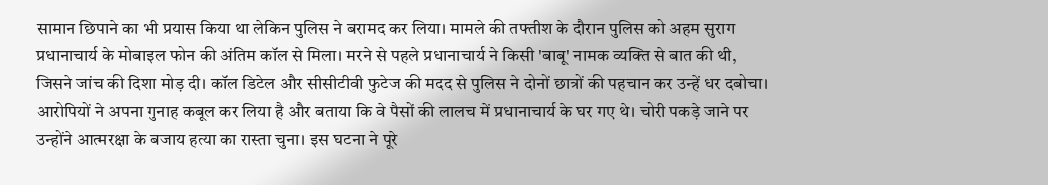सामान छिपाने का भी प्रयास किया था लेकिन पुलिस ने बरामद कर लिया। मामले की तफ्तीश के दौरान पुलिस को अहम सुराग प्रधानाचार्य के मोबाइल फोन की अंतिम कॉल से मिला। मरने से पहले प्रधानाचार्य ने किसी 'बाबू' नामक व्यक्ति से बात की थी, जिसने जांच की दिशा मोड़ दी। कॉल डिटेल और सीसीटीवी फुटेज की मदद से पुलिस ने दोनों छात्रों की पहचान कर उन्हें धर दबोचा। आरोपियों ने अपना गुनाह कबूल कर लिया है और बताया कि वे पैसों की लालच में प्रधानाचार्य के घर गए थे। चोरी पकड़े जाने पर उन्होंने आत्मरक्षा के बजाय हत्या का रास्ता चुना। इस घटना ने पूरे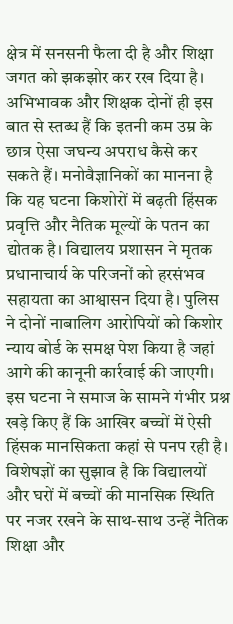क्षेत्र में सनसनी फैला दी है और शिक्षा जगत को झकझोर कर रख दिया है। अभिभावक और शिक्षक दोनों ही इस बात से स्तब्ध हैं कि इतनी कम उम्र के छात्र ऐसा जघन्य अपराध कैसे कर सकते हैं। मनोवैज्ञानिकों का मानना है कि यह घटना किशोरों में बढ़ती हिंसक प्रवृत्ति और नैतिक मूल्यों के पतन का द्योतक है। विद्यालय प्रशासन ने मृतक प्रधानाचार्य के परिजनों को हरसंभव सहायता का आश्वासन दिया है। पुलिस ने दोनों नाबालिग आरोपियों को किशोर न्याय बोर्ड के समक्ष पेश किया है जहां आगे की कानूनी कार्रवाई की जाएगी। इस घटना ने समाज के सामने गंभीर प्रश्न खड़े किए हैं कि आखिर बच्चों में ऐसी हिंसक मानसिकता कहां से पनप रही है। विशेषज्ञों का सुझाव है कि विद्यालयों और घरों में बच्चों की मानसिक स्थिति पर नजर रखने के साथ-साथ उन्हें नैतिक शिक्षा और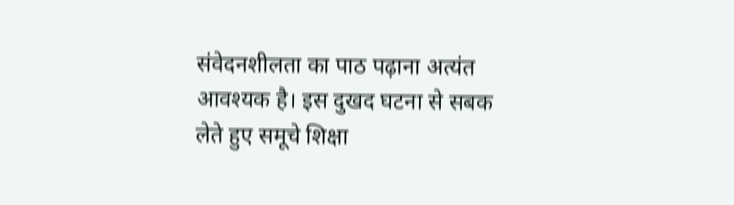संवेदनशीलता का पाठ पढ़ाना अत्यंत आवश्यक है। इस दुखद घटना से सबक लेते हुए समूचे शिक्षा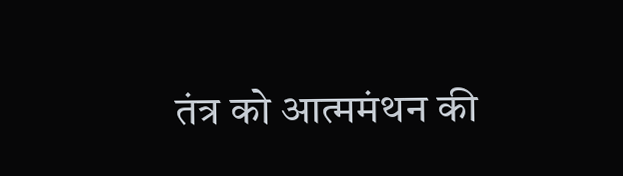तंत्र को आत्ममंथन की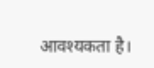आवश्यकता है।